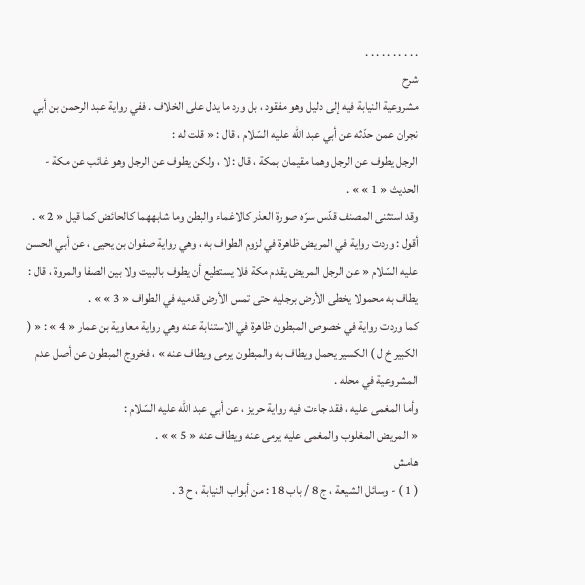. . . . . . . . . .
شرح
مشروعية النيابة فيه إلى دليل وهو مفقود ، بل ورد ما يدل على الخلاف . ففي رواية عبد الرحمن بن أبي نجران عمن حدّثه عن أبي عبد اللّه عليه السّلام ، قال : « قلت له :
الرجل يطوف عن الرجل وهما مقيمان بمكة ، قال : لا ، ولكن يطوف عن الرجل وهو غائب عن مكة - الحديث « 1 » » .
وقد استثنى المصنف قدّس سرّه صورة العذر كالاغماء والبطن وما شابههما كالحائض كما قيل « 2 » .
أقول : وردت رواية في المريض ظاهرة في لزوم الطواف به ، وهي رواية صفوان بن يحيى ، عن أبي الحسن عليه السّلام « عن الرجل المريض يقدم مكة فلا يستطيع أن يطوف بالبيت ولا بين الصفا والمروة ، قال : يطاف به محمولا يخطى الأرض برجليه حتى تمس الأرض قدميه في الطواف « 3 » » .
كما وردت رواية في خصوص المبطون ظاهرة في الاستنابة عنه وهي رواية معاوية بن عمار « 4 » : « ( الكبير خ ل ) الكسير يحمل ويطاف به والمبطون يرمى ويطاف عنه » ، فخروج المبطون عن أصل عدم المشروعية في محله .
وأما المغمى عليه ، فقد جاءت فيه رواية حريز ، عن أبي عبد اللّه عليه السّلام :
« المريض المغلوب والمغمى عليه يرمى عنه ويطاف عنه « 5 » » .
هامش
( 1 ) - وسائل الشيعة ، ج 8 / باب 18 : من أبواب النيابة ، ح 3 .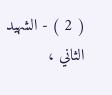( 2 ) - الشهيد الثاني ،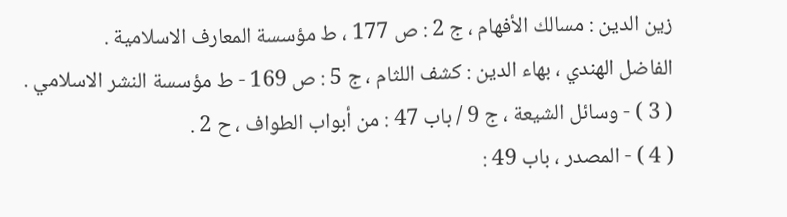زين الدين : مسالك الأفهام ، ج 2 : ص 177 ، ط مؤسسة المعارف الاسلامية .
الفاضل الهندي ، بهاء الدين : كشف اللثام ، ج 5 : ص 169 - ط مؤسسة النشر الاسلامي .
( 3 ) - وسائل الشيعة ، ج 9 / باب 47 : من أبواب الطواف ، ح 2 .
( 4 ) - المصدر ، باب 49 :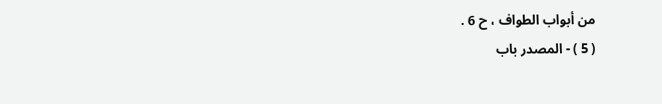من أبواب الطواف ، ح 6 .
( 5 ) - المصدر باب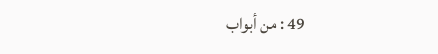49 : من أبواب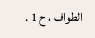الطواف ، ح 1 .